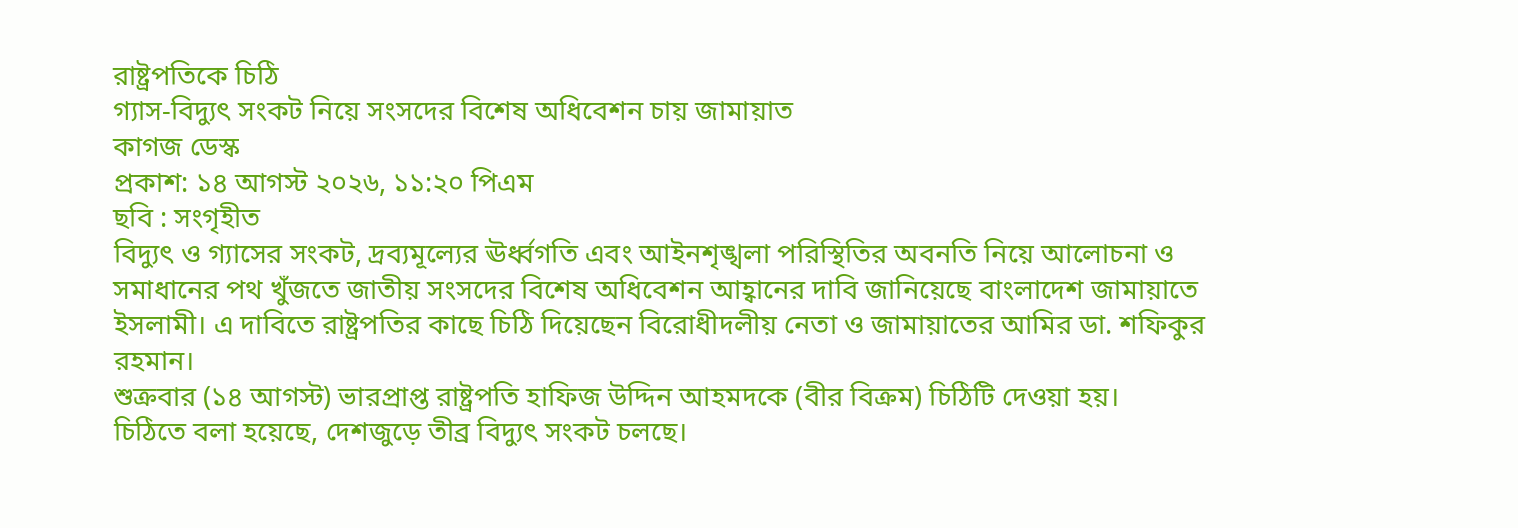রাষ্ট্রপতিকে চিঠি
গ্যাস-বিদ্যুৎ সংকট নিয়ে সংসদের বিশেষ অধিবেশন চায় জামায়াত
কাগজ ডেস্ক
প্রকাশ: ১৪ আগস্ট ২০২৬, ১১:২০ পিএম
ছবি : সংগৃহীত
বিদ্যুৎ ও গ্যাসের সংকট, দ্রব্যমূল্যের ঊর্ধ্বগতি এবং আইনশৃঙ্খলা পরিস্থিতির অবনতি নিয়ে আলোচনা ও সমাধানের পথ খুঁজতে জাতীয় সংসদের বিশেষ অধিবেশন আহ্বানের দাবি জানিয়েছে বাংলাদেশ জামায়াতে ইসলামী। এ দাবিতে রাষ্ট্রপতির কাছে চিঠি দিয়েছেন বিরোধীদলীয় নেতা ও জামায়াতের আমির ডা. শফিকুর রহমান।
শুক্রবার (১৪ আগস্ট) ভারপ্রাপ্ত রাষ্ট্রপতি হাফিজ উদ্দিন আহমদকে (বীর বিক্রম) চিঠিটি দেওয়া হয়।
চিঠিতে বলা হয়েছে, দেশজুড়ে তীব্র বিদ্যুৎ সংকট চলছে।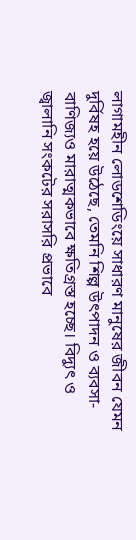লাগামহীন লোডশেডিংয়ে সাধারণ মানুষের জীবন যেমন দুর্বিষহ হয়ে উঠেছে, তেমনি শিল্প উৎপাদন ও ব্যবসা-বাণিজ্যও মারাত্মকভাবে ক্ষতিগ্রস্ত হচ্ছে। বিদ্যুৎ ও জ্বালানি সংকটের সরাসরি প্রভাবে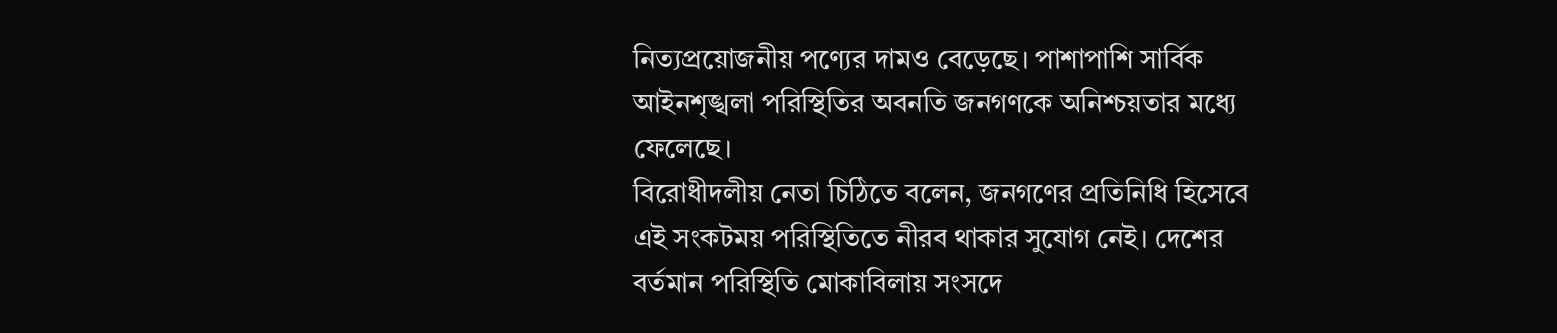নিত্যপ্রয়োজনীয় পণ্যের দামও বেড়েছে। পাশাপাশি সার্বিক আইনশৃঙ্খলা পরিস্থিতির অবনতি জনগণকে অনিশ্চয়তার মধ্যে ফেলেছে।
বিরোধীদলীয় নেতা চিঠিতে বলেন, জনগণের প্রতিনিধি হিসেবে এই সংকটময় পরিস্থিতিতে নীরব থাকার সুযোগ নেই। দেশের বর্তমান পরিস্থিতি মোকাবিলায় সংসদে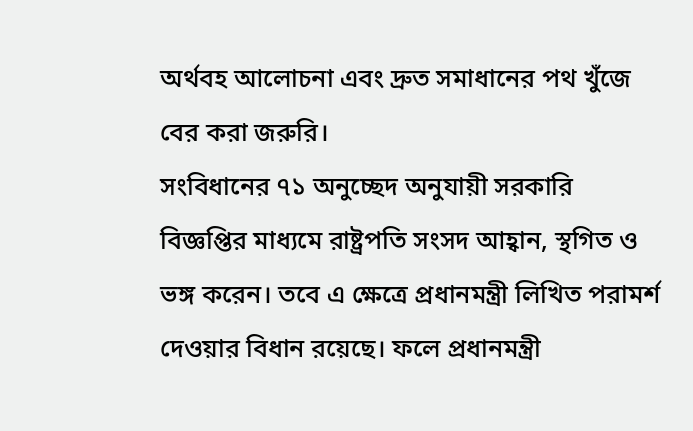অর্থবহ আলোচনা এবং দ্রুত সমাধানের পথ খুঁজে বের করা জরুরি।
সংবিধানের ৭১ অনুচ্ছেদ অনুযায়ী সরকারি বিজ্ঞপ্তির মাধ্যমে রাষ্ট্রপতি সংসদ আহ্বান, স্থগিত ও ভঙ্গ করেন। তবে এ ক্ষেত্রে প্রধানমন্ত্রী লিখিত পরামর্শ দেওয়ার বিধান রয়েছে। ফলে প্রধানমন্ত্রী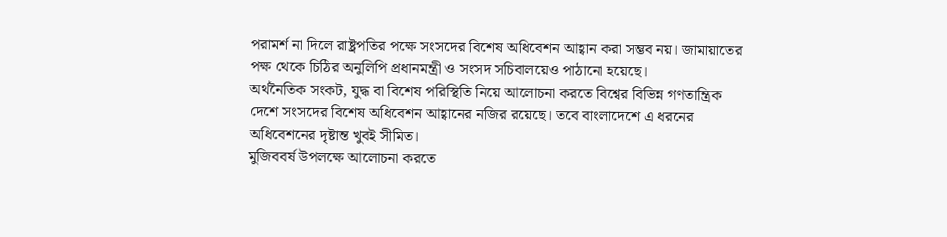পরামর্শ না দিলে রাষ্ট্রপতির পক্ষে সংসদের বিশেষ অধিবেশন আহ্বান করা সম্ভব নয়। জামায়াতের পক্ষ থেকে চিঠির অনুলিপি প্রধানমন্ত্রী ও সংসদ সচিবালয়েও পাঠানো হয়েছে।
অর্থনৈতিক সংকট, যুদ্ধ বা বিশেষ পরিস্থিতি নিয়ে আলোচনা করতে বিশ্বের বিভিন্ন গণতান্ত্রিক দেশে সংসদের বিশেষ অধিবেশন আহ্বানের নজির রয়েছে। তবে বাংলাদেশে এ ধরনের অধিবেশনের দৃষ্টান্ত খুবই সীমিত।
মুজিববর্ষ উপলক্ষে আলোচনা করতে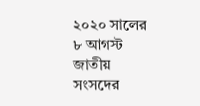২০২০ সালের ৮ আগস্ট জাতীয় সংসদের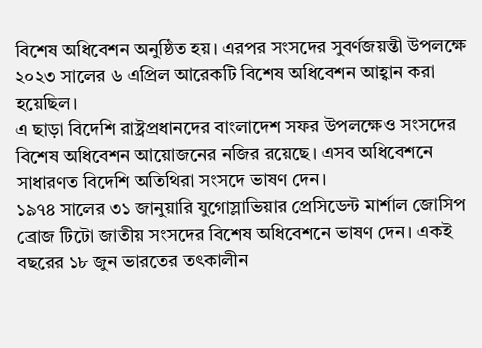বিশেষ অধিবেশন অনুষ্ঠিত হয়। এরপর সংসদের সুবর্ণজয়ন্তী উপলক্ষে ২০২৩ সালের ৬ এপ্রিল আরেকটি বিশেষ অধিবেশন আহ্বান করা হয়েছিল।
এ ছাড়া বিদেশি রাষ্ট্রপ্রধানদের বাংলাদেশ সফর উপলক্ষেও সংসদের বিশেষ অধিবেশন আয়োজনের নজির রয়েছে। এসব অধিবেশনে সাধারণত বিদেশি অতিথিরা সংসদে ভাষণ দেন।
১৯৭৪ সালের ৩১ জানুয়ারি যুগোস্লাভিয়ার প্রেসিডেন্ট মার্শাল জোসিপ ব্রোজ টিটো জাতীয় সংসদের বিশেষ অধিবেশনে ভাষণ দেন। একই বছরের ১৮ জুন ভারতের তৎকালীন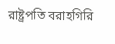রাষ্ট্রপতি বরাহগিরি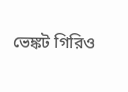ভেঙ্কট গিরিও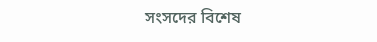সংসদের বিশেষ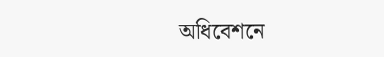অধিবেশনে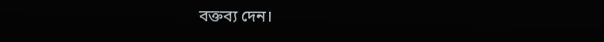বক্তব্য দেন।